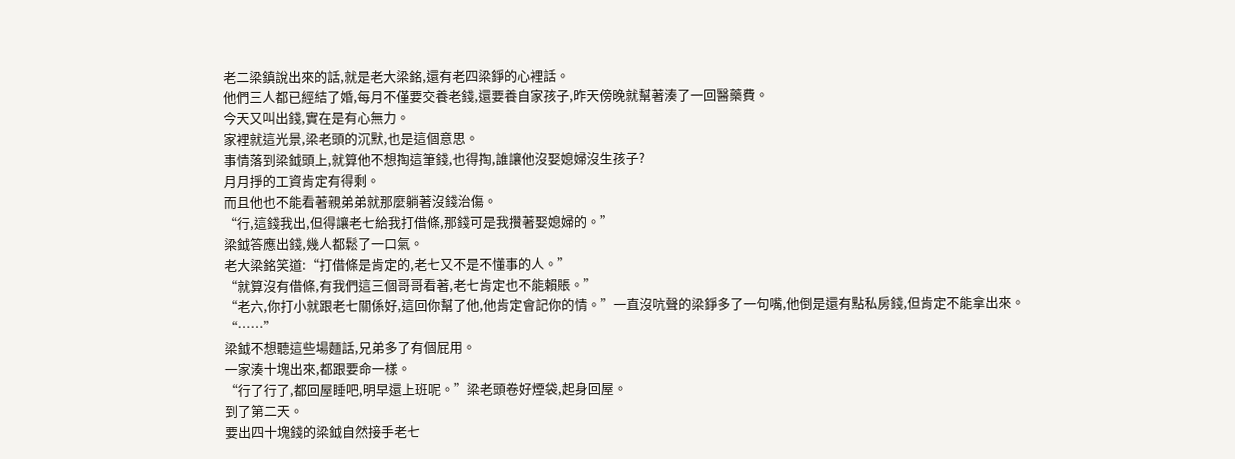老二梁鎮說出來的話,就是老大梁銘,還有老四梁錚的心裡話。
他們三人都已經結了婚,每月不僅要交養老錢,還要養自家孩子,昨天傍晚就幫著湊了一回醫藥費。
今天又叫出錢,實在是有心無力。
家裡就這光景,梁老頭的沉默,也是這個意思。
事情落到梁鉞頭上,就算他不想掏這筆錢,也得掏,誰讓他沒娶媳婦沒生孩子?
月月掙的工資肯定有得剩。
而且他也不能看著親弟弟就那麼躺著沒錢治傷。
“行,這錢我出,但得讓老七給我打借條,那錢可是我攢著娶媳婦的。”
梁鉞答應出錢,幾人都鬆了一口氣。
老大梁銘笑道:“打借條是肯定的,老七又不是不懂事的人。”
“就算沒有借條,有我們這三個哥哥看著,老七肯定也不能賴賬。”
“老六,你打小就跟老七關係好,這回你幫了他,他肯定會記你的情。”一直沒吭聲的梁錚多了一句嘴,他倒是還有點私房錢,但肯定不能拿出來。
“……”
梁鉞不想聽這些場麵話,兄弟多了有個屁用。
一家湊十塊出來,都跟要命一樣。
“行了行了,都回屋睡吧,明早還上班呢。”梁老頭卷好煙袋,起身回屋。
到了第二天。
要出四十塊錢的梁鉞自然接手老七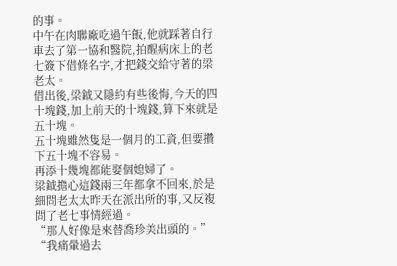的事。
中午在肉聯廠吃過午飯,他就踩著自行車去了第一協和醫院,拍醒病床上的老七簽下借條名字,才把錢交給守著的梁老太。
借出後,梁鉞又隱約有些後悔,今天的四十塊錢,加上前天的十塊錢,算下來就是五十塊。
五十塊雖然隻是一個月的工資,但要攢下五十塊不容易。
再添十幾塊都能娶個媳婦了。
梁鉞擔心這錢兩三年都拿不回來,於是細問老太太昨天在派出所的事,又反複問了老七事情經過。
“那人好像是來替喬珍美出頭的。”
“我痛暈過去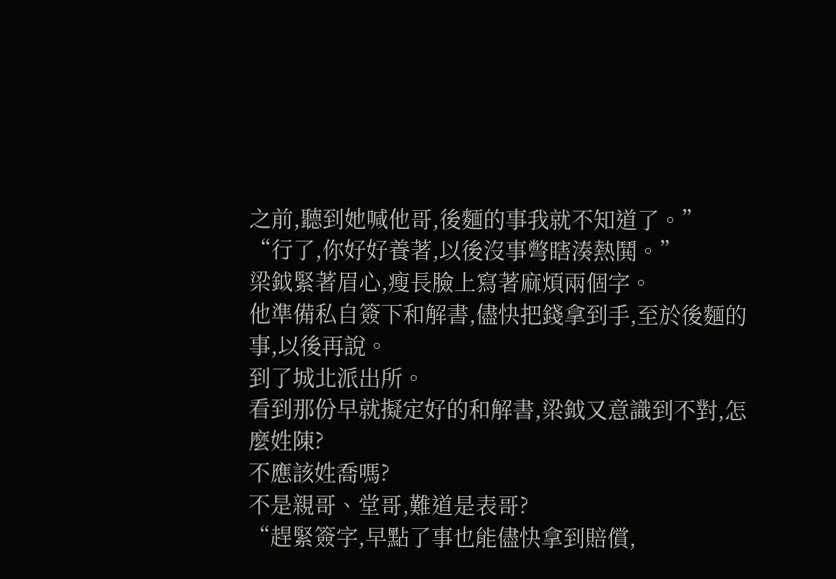之前,聽到她喊他哥,後麵的事我就不知道了。”
“行了,你好好養著,以後沒事彆瞎湊熱鬨。”
梁鉞緊著眉心,瘦長臉上寫著麻煩兩個字。
他準備私自簽下和解書,儘快把錢拿到手,至於後麵的事,以後再說。
到了城北派出所。
看到那份早就擬定好的和解書,梁鉞又意識到不對,怎麼姓陳?
不應該姓喬嗎?
不是親哥、堂哥,難道是表哥?
“趕緊簽字,早點了事也能儘快拿到賠償,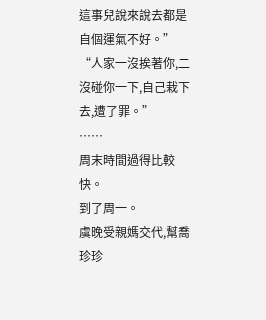這事兒說來說去都是自個運氣不好。”
“人家一沒挨著你,二沒碰你一下,自己栽下去,遭了罪。”
……
周末時間過得比較快。
到了周一。
虞晚受親媽交代,幫喬珍珍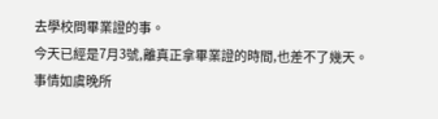去學校問畢業證的事。
今天已經是7月3號,離真正拿畢業證的時間,也差不了幾天。
事情如虞晚所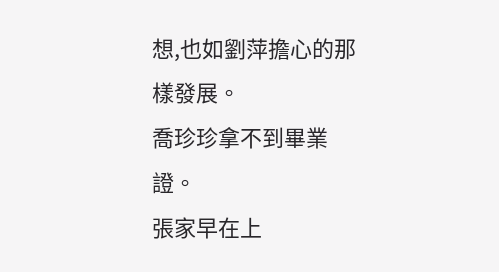想,也如劉萍擔心的那樣發展。
喬珍珍拿不到畢業證。
張家早在上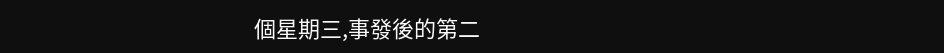個星期三,事發後的第二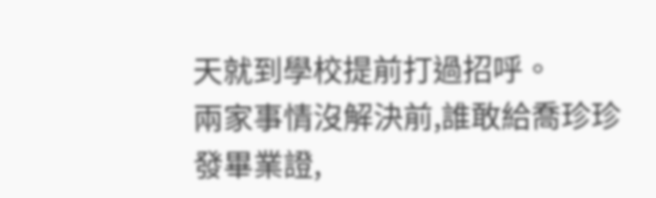天就到學校提前打過招呼。
兩家事情沒解決前,誰敢給喬珍珍發畢業證,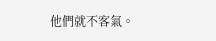他們就不客氣。